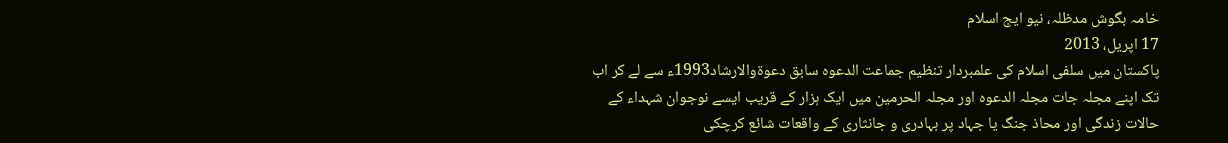خامہ بگوش مدظلہ، نیو ایج اسلام
17 اپریل، 2013
پاکستان میں سلفی اسلام کی علمبردار تنظیم جماعت الدعوہ سابق دعوۃوالارشاد1993ء سے لے کر اب تک اپنے مجلہ جات مجلہ الدعوہ اور مجلہ الحرمین میں ایک ہزار کے قریب ایسے نوجوان شہداء کے حالات زندگی اور محاذ جنگ یا جہاد پر بہادری و جانثاری کے واقعات شائع کرچکی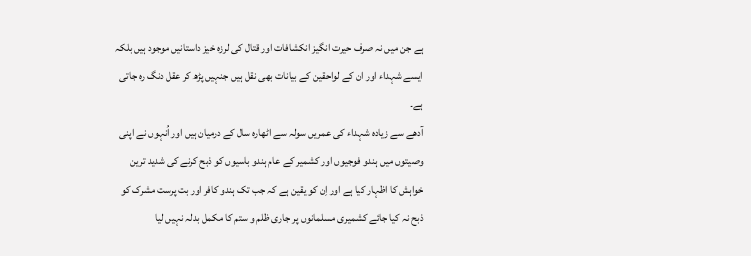ہے جن میں نہ صرف حیرت انگیز انکشافات اور قتال کی لرزہ خیز داستانیں موجود ہیں بلکہ ایسے شہداء اور ان کے لواحقین کے بیانات بھی نقل ہیں جنہیں پڑھ کر عقل دنگ رہ جاتی ہے۔
آدھے سے زیادہ شہداء کی عمریں سولہ سے اٹھارہ سال کے درمیان ہیں اور اُنہوں نے اپنی وصیتوں میں ہندو فوجیوں اور کشمیر کے عام ہندو باسیوں کو ذبح کرنے کی شدید ترین خواہش کا اظہار کیا ہے اور اِن کو یقین ہے کہ جب تک ہندو کافر اور بت پرست مشرک کو ذبح نہ کیا جائے کشمیری مسلمانوں پر جاری ظلم و ستم کا مکمل بدلہ نہیں لیا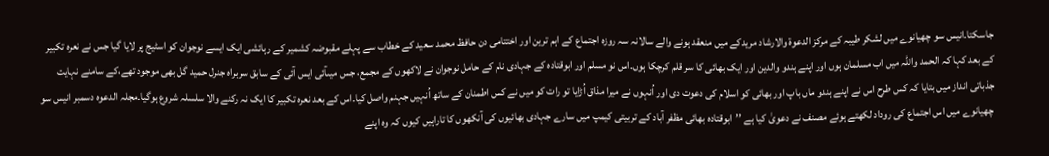جاسکتا۔انیس سو چھیانوے میں لشکر طیبہ کے مرکز الدعوۃ والارشاد مریدکے میں منعقد ہونے والے سالانہ سہ روزہ اجتماع کے اہم ترین اور اختتامی دن حافظ محمد سعید کے خطاب سے پہلے مقبوضہ کشمیر کے رہائشی ایک ایسے نوجوان کو اسٹیج پر لایا گیا جس نے نعرہ تکبیر کے بعد کہا کہ الحمد واللہ میں اب مسلمان ہوں اور اپنے ہندو والدین اور ایک بھائی کا سر قلم کرچکا ہوں۔اس نو مسلم اور ابوقتادہ کے جہادی نام کے حامل نوجوان نے لاکھوں کے مجمع، جس میںآئی ایس آئی کے سابق سربراہ جنرل حمید گل بھی موجود تھے،کے سامنے نہایت جذباتی انداز میں بتایا کہ کس طرح اس نے اپنے ہندو ماں باپ اور بھائی کو اسلام کی دعوت دی اور اُنہوں نے میرا مذاق اُڑایا تو رات کو میں نے کس اطمنان کے ساتھ اُنہیں جہنم واصل کیا۔اس کے بعد نعرہ تکبیر کا ایک نہ رکنے والا سلسلہ شروع ہوگیا۔مجلہ الدعوہ دسمبر انیس سو چھیانوے میں اس اجتماع کی روداد لکھتے ہوئے مصنف نے دعویٰ کیا ہے ’’ابوقتادہ بھائی مظفر آباد کے تربیتی کیمپ میں سارے جہادی بھائیوں کی آنکھوں کا تاراہیں کیوں کہ وہ اپنے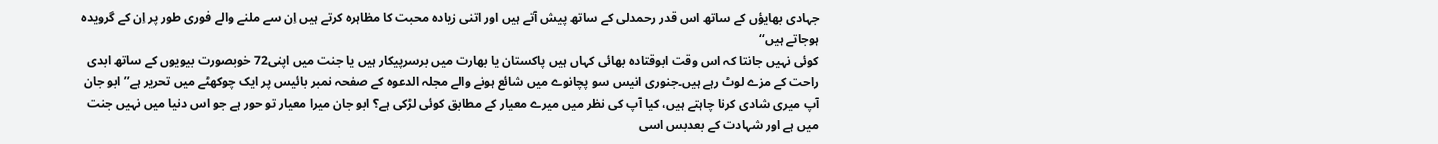جہادی بھایؤں کے ساتھ اس قدر رحمدلی کے ساتھ پیش آتے ہیں اور اتنی زیادہ محبت کا مظاہرہ کرتے ہیں اِن سے ملنے والے فوری طور پر اِن کے گرویدہ ہوجاتے ہیں‘‘
کوئی نہیں جانتا کہ اس وقت ابوقتادہ بھائی کہاں ہیں پاکستان یا بھارت میں برسرپیکار ہیں یا جنت میں اپنی72 خوبصورت بیویوں کے ساتھ ابدی راحت کے مزے لوٹ رہے ہیں۔جنوری انیس سو پچانوے میں شائع ہونے والے مجلہ الدعوہ کے صفحہ نمبر بائیس پر ایک چوکھٹے میں تحریر ہے’’ ابو جان آپ میری شادی کرنا چاہتے ہیں، کیا آپ کی نظر میں میرے معیار کے مطابق کوئی لڑکی ہے؟ ابو جان میرا معیار تو حور ہے جو اس دنیا میں نہیں جنت میں ہے اور شہادت کے بعدبس اسی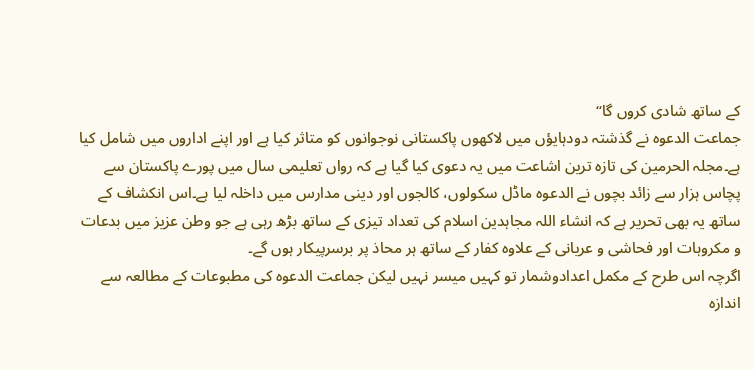کے ساتھ شادی کروں گا‘‘
جماعت الدعوہ نے گذشتہ دودہایؤں میں لاکھوں پاکستانی نوجوانوں کو متاثر کیا ہے اور اپنے اداروں میں شامل کیا ہے۔مجلہ الحرمین کی تازہ ترین اشاعت میں یہ دعوی کیا گیا ہے کہ رواں تعلیمی سال میں پورے پاکستان سے پچاس ہزار سے زائد بچوں نے الدعوہ ماڈل سکولوں، کالجوں اور دینی مدارس میں داخلہ لیا ہے۔اس انکشاف کے ساتھ یہ بھی تحریر ہے کہ انشاء اللہ مجاہدین اسلام کی تعداد تیزی کے ساتھ بڑھ رہی ہے جو وطن عزیز میں بدعات و مکروہات اور فحاشی و عریانی کے علاوہ کفار کے ساتھ ہر محاذ پر برسرپیکار ہوں گے۔
اگرچہ اس طرح کے مکمل اعدادوشمار تو کہیں میسر نہیں لیکن جماعت الدعوہ کی مطبوعات کے مطالعہ سے اندازہ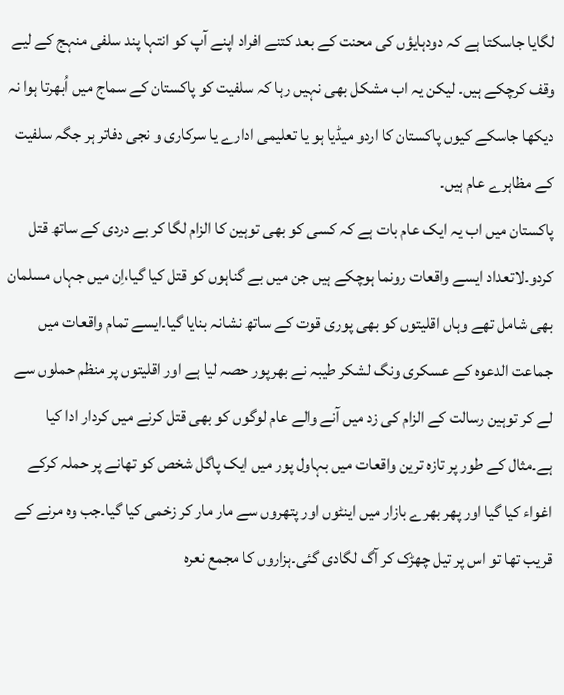لگایا جاسکتا ہے کہ دودہایؤں کی محنت کے بعد کتنے افراد اپنے آپ کو انتہا پند سلفی منہج کے لیے وقف کرچکے ہیں۔ لیکن یہ اب مشکل بھی نہیں رہا کہ سلفیت کو پاکستان کے سماج میں اُبھرتا ہوا نہ دیکھا جاسکے کیوں پاکستان کا اردو میڈیا ہو یا تعلیمی ادارے یا سرکاری و نجی دفاتر ہر جگہ سلفیت کے مظاہرے عام ہیں۔
پاکستان میں اب یہ ایک عام بات ہے کہ کسی کو بھی توہین کا الزام لگا کر بے دردی کے ساتھ قتل کردو۔لاتعداد ایسے واقعات رونما ہوچکے ہیں جن میں بے گناہوں کو قتل کیا گیا،اِن میں جہاں مسلمان بھی شامل تھے وہاں اقلیتوں کو بھی پوری قوت کے ساتھ نشانہ بنایا گیا۔ایسے تمام واقعات میں جماعت الدعوہ کے عسکری ونگ لشکر طیبہ نے بھرپور حصہ لیا ہے اور اقلیتوں پر منظم حملوں سے لے کر توہین رسالت کے الزام کی زد میں آنے والے عام لوگوں کو بھی قتل کرنے میں کردار ادا کیا ہے۔مثال کے طور پر تازہ ترین واقعات میں بہاول پور میں ایک پاگل شخص کو تھانے پر حملہ کرکے اغواء کیا گیا اور پھر بھرے بازار میں اینٹوں اور پتھروں سے مار مار کر زخمی کیا گیا۔جب وہ مرنے کے قریب تھا تو اس پر تیل چھڑک کر آگ لگادی گئی۔ہزاروں کا مجمع نعرہ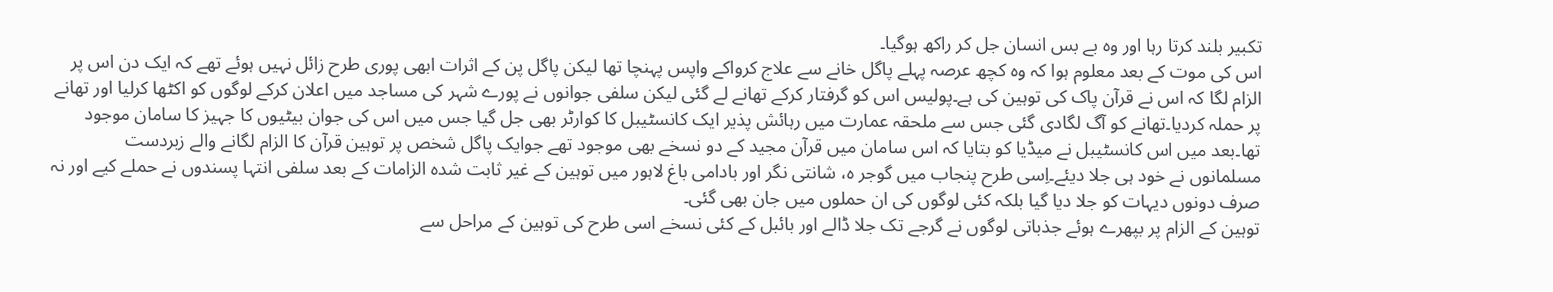تکبیر بلند کرتا رہا اور وہ بے بس انسان جل کر راکھ ہوگیا۔
اس کی موت کے بعد معلوم ہوا کہ وہ کچھ عرصہ پہلے پاگل خانے سے علاج کرواکے واپس پہنچا تھا لیکن پاگل پن کے اثرات ابھی پوری طرح زائل نہیں ہوئے تھے کہ ایک دن اس پر الزام لگا کہ اس نے قرآن پاک کی توہین کی ہے۔پولیس اس کو گرفتار کرکے تھانے لے گئی لیکن سلفی جوانوں نے پورے شہر کی مساجد میں اعلان کرکے لوگوں کو اکٹھا کرلیا اور تھانے پر حملہ کردیا۔تھانے کو آگ لگادی گئی جس سے ملحقہ عمارت میں رہائش پذیر ایک کانسٹیبل کا کوارٹر بھی جل گیا جس میں اس کی جوان بیٹیوں کا جہیز کا سامان موجود تھا۔بعد میں اس کانسٹیبل نے میڈیا کو بتایا کہ اس سامان میں قرآن مجید کے دو نسخے بھی موجود تھے جوایک پاگل شخص پر توہین قرآن کا الزام لگانے والے زبردست مسلمانوں نے خود ہی جلا دیئے۔اِسی طرح پنجاب میں گوجر ہ، شانتی نگر اور بادامی باغ لاہور میں توہین کے غیر ثابت شدہ الزامات کے بعد سلفی انتہا پسندوں نے حملے کیے اور نہ صرف دونوں دیہات کو جلا دیا گیا بلکہ کئی لوگوں کی ان حملوں میں جان بھی گئی۔
توہین کے الزام پر بپھرے ہوئے جذباتی لوگوں نے گرجے تک جلا ڈالے اور بائبل کے کئی نسخے اسی طرح کی توہین کے مراحل سے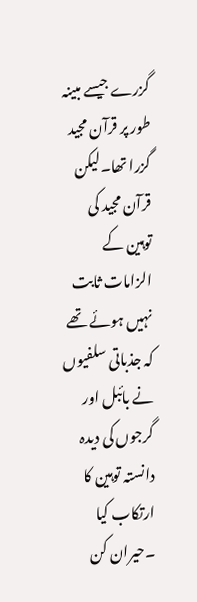گزرے جیسے مبینہ طور پر قرآن مجید گزرا تھا۔لیکن قرآن مجید کی توہین کے الزامات ثابت نہیں ہوئے تھے کہ جذباتی سلفیوں نے بائبل اور گرجوں کی دیدہ دانستہ توہین کا ارتکاب کیا ۔حیران کن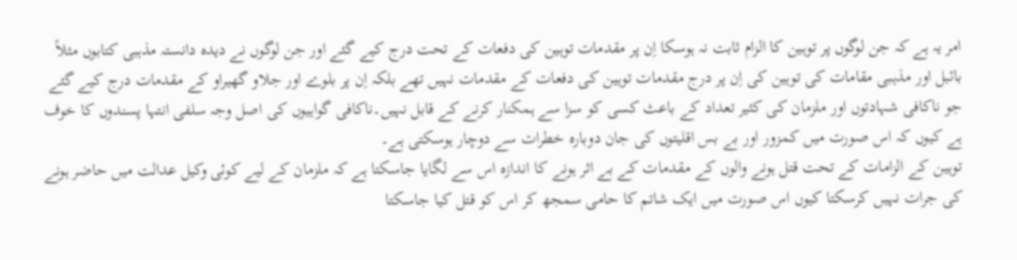امر یہ ہے کہ جن لوگوں پر توہین کا الزام ثابت نہ ہوسکا اِن پر مقدمات توہین کی دفعات کے تحت درج کیے گئے اور جن لوگوں نے دیدہ دانستہ مذہبی کتابوں مثلاً بائبل اور مذہبی مقامات کی توہین کی اِن پر درج مقدمات توہین کی دفعات کے مقدمات نہیں تھے بلکہ اِن پر بلوے اور جلاو گھیراو کے مقدمات درج کیے گئے جو ناکافی شہادتوں اور ملزمان کی کثیر تعداد کے باعث کسی کو سزا سے ہمکنار کرنے کے قابل نہیں۔ناکافی گواہیوں کی اصل وجہ سلفی انتہا پسندوں کا خوف ہے کیوں کہ اس صورت میں کمزور اور بے بس اقلیتوں کی جان دوبارہ خطرات سے دوچار ہوسکتی ہے۔
توہین کے الزامات کے تحت قتل ہونے والوں کے مقدمات کے بے اثر ہونے کا اندازہ اس سے لگایا جاسکتا ہے کہ ملزمان کے لیے کوئی وکیل عدالت میں حاضر ہونے کی جرات نہیں کرسکتا کیوں اس صورت میں ایک شاتم کا حامی سمجھ کر اس کو قتل کیا جاسکتا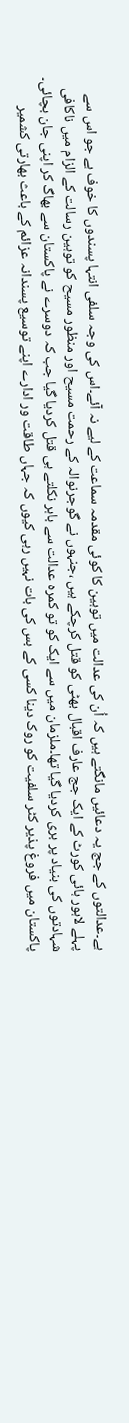ہے۔عدالتوں کے جج یہ دعائیں مانگتے ہیں کہ اُن کی عدالت میں توہین کا کوئی مقدمہ سماعت کے لیے نہ آئے۔اس کی وجہ سلفی انتہا پسندوں کا خوف ہے جو اس سے پہلے لاہور ہائی کورٹ کے ایک جج عارف اقبال بھٹی کو قتل کرچکے ہیں ،جنہوں نے گوجرنوالہ کے رحمت مسیح اور منظور مسیح کو توہین رسالت کے الزام میں ناکافی شہادتوں کی بنیاد پر بری کردیا گیا تھا۔ملزمان میں سے ایک کو تو کمرہ عدالت سے باہر نکلتے ہی قتل کردیا گیا جب کہ دوسرے نے پاکستان سے بھاگ کر اپنی جان بچائی۔
پاکستان میں فروغ پذیر کٹر سلفیت کو روک دینا کسی کے بس کی بات نہیں رہی کیوں کہ جہاں طاقت ور ادارے اپنے توسیع پسندانہ عزائم کے باعث بھارتی کشمیر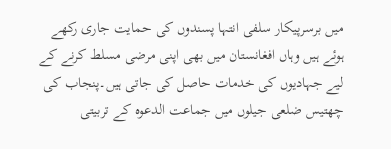میں برسرپیکار سلفی انتہا پسندوں کی حمایت جاری رکھے ہوئے ہیں وہاں افغانستان میں بھی اپنی مرضی مسلط کرنے کے لیے جہادیوں کی خدمات حاصل کی جاتی ہیں۔پنجاب کی چھتیس ضلعی جیلوں میں جماعت الدعوہ کے تربیتی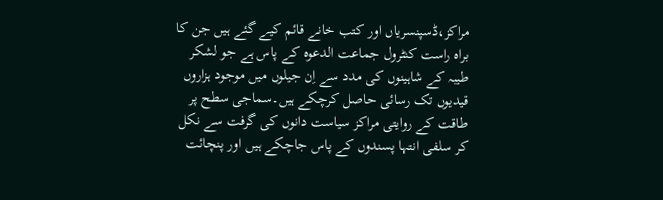مراکز،ڈسپنسریاں اور کتب خانے قائم کیے گئے ہیں جن کا براہ راست کنٹرول جماعت الدعوہ کے پاس ہے جو لشکر طیبہ کے شاہینوں کی مدد سے اِن جیلوں میں موجود ہزاروں قیدیوں تک رسائی حاصل کرچکے ہیں۔سماجی سطح پر طاقت کے روایتی مراکز سیاست دانوں کی گرفت سے نکل کر سلفی انتہا پسندوں کے پاس جاچکے ہیں اور پنچائت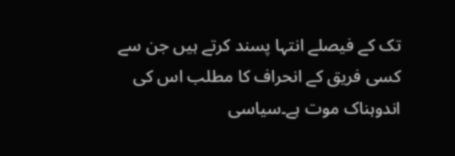تک کے فیصلے انتہا پسند کرتے ہیں جن سے کسی فریق کے انحراف کا مطلب اس کی اندوہناک موت ہے۔سیاسی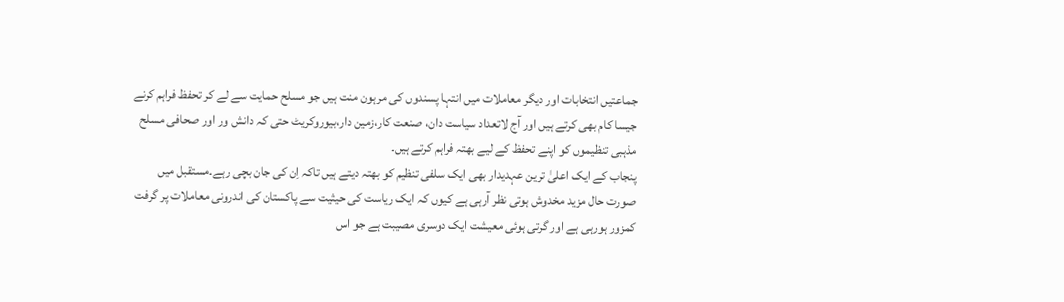جماعتیں انتخابات اور دیگر معاملات میں انتہا پسندوں کی مرہون منت ہیں جو مسلح حمایت سے لے کر تحفظ فراہم کرنے جیسا کام بھی کرتے ہیں اور آج لاتعداد سیاست دان، صنعت کار،زمین دار،بیوروکریٹ حتی کہ دانش ور اور صحافی مسلح مذہبی تنظیموں کو اپنے تحفظ کے لیے بھتہ فراہم کرتے ہیں۔
پنجاب کے ایک اعلیٰ ترین عہدیدار بھی ایک سلفی تنظیم کو بھتہ دیتے ہیں تاکہ اِن کی جان بچی رہے۔مستقبل میں صورت حال مزید مخدوش ہوتی نظر آرہی ہے کیوں کہ ایک ریاست کی حیثیت سے پاکستان کی اندرونی معاملات پر گرفت کمزور ہورہی ہے اور گرتی ہوئی معیشت ایک دوسری مصیبت ہے جو اس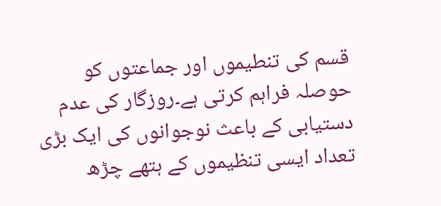قسم کی تنطیموں اور جماعتوں کو حوصلہ فراہم کرتی ہے۔روزگار کی عدم دستیابی کے باعث نوجوانوں کی ایک بڑی تعداد ایسی تنظیموں کے ہتھے چڑھ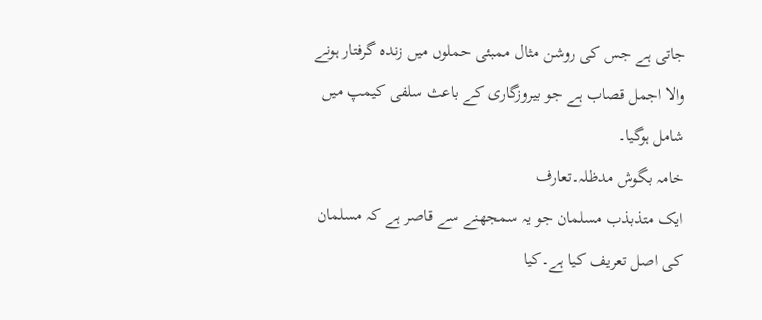جاتی ہے جس کی روشن مثال ممبئی حملوں میں زندہ گرفتار ہونے والا اجمل قصاب ہے جو بیروزگاری کے باعث سلفی کیمپ میں شامل ہوگیا۔
خامہ بگوش مدظلہ۔تعارف
ایک متذبذب مسلمان جو یہ سمجھنے سے قاصر ہے کہ مسلمان کی اصل تعریف کیا ہے۔کیا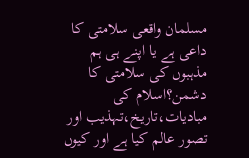مسلمان واقعی سلامتی کا داعی ہے یا اپنے ہی ہم مذہبوں کی سلامتی کا دشمن؟اسلام کی مبادیات،تاریخ،تہذیب اور تصور عالم کیا ہے اور کیوں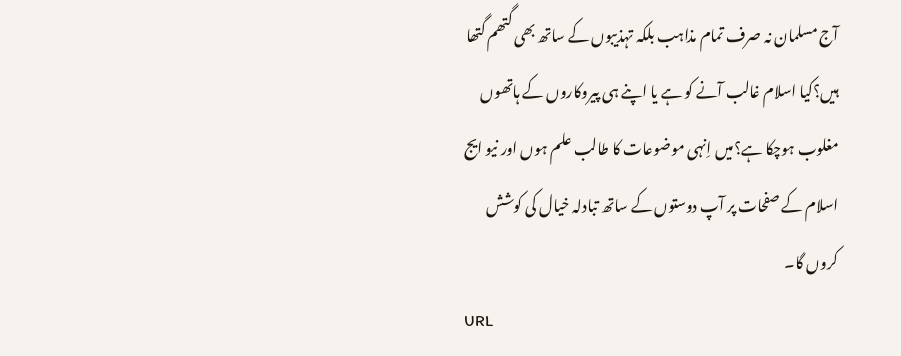آج مسلمان نہ صرف تمام مذاہب بلکہ تہذیبوں کے ساتھ بھی گتھم گتھا ہیں؟کیا اسلام غالب آنے کو ہے یا اپنے ہی پیروکاروں کے ہاتھوں مغلوب ہوچکا ہے؟میں اِنہی موضوعات کا طالب علم ہوں اور نیو ایج اسلام کے صفحات پر آپ دوستوں کے ساتھ تبادلہ خیال کی کوشش کروں گا۔
URL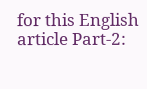for this English article Part-2: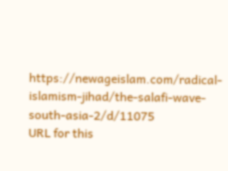https://newageislam.com/radical-islamism-jihad/the-salafi-wave-south-asia-2/d/11075
URL for this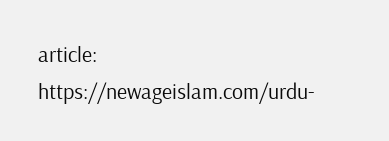article:
https://newageislam.com/urdu-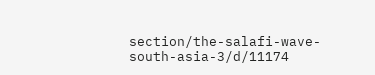section/the-salafi-wave-south-asia-3/d/11174